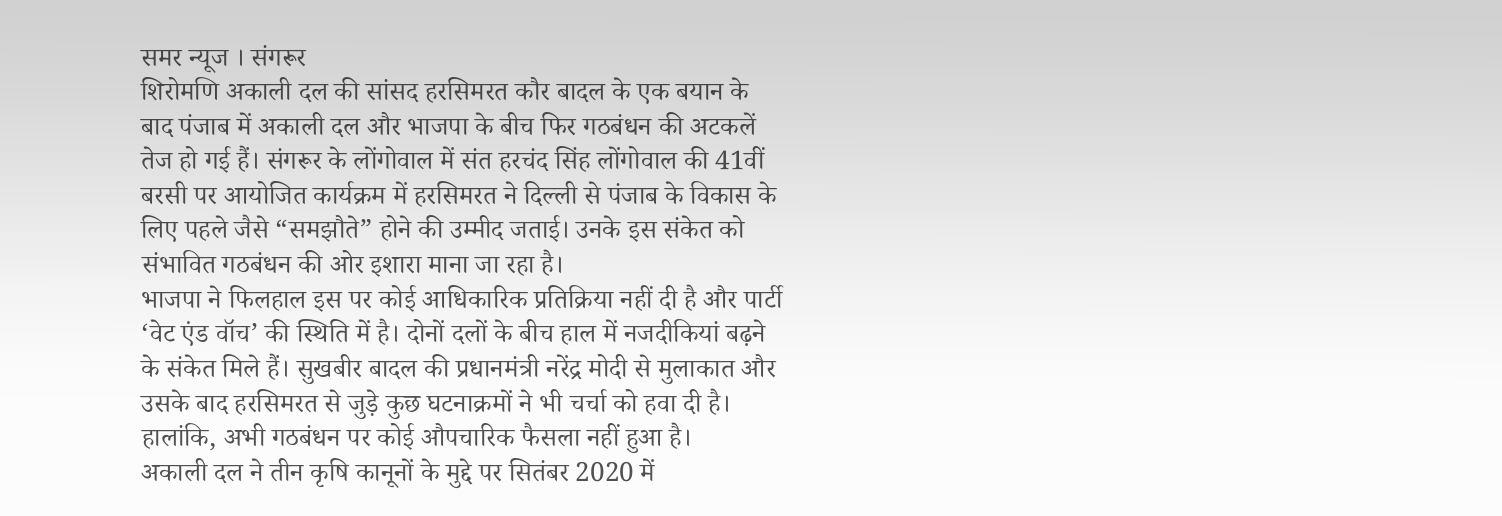समर न्यूज । संगरूर
शिरोमणि अकाली दल की सांसद हरसिमरत कौर बादल के एक बयान के बाद पंजाब में अकाली दल और भाजपा के बीच फिर गठबंधन की अटकलें तेज हो गई हैं। संगरूर के लोंगोवाल में संत हरचंद सिंह लोंगोवाल की 41वीं बरसी पर आयोजित कार्यक्रम में हरसिमरत ने दिल्ली से पंजाब के विकास के लिए पहले जैसे “समझौते” होने की उम्मीद जताई। उनके इस संकेत को संभावित गठबंधन की ओर इशारा माना जा रहा है।
भाजपा ने फिलहाल इस पर कोई आधिकारिक प्रतिक्रिया नहीं दी है और पार्टी ‘वेट एंड वॉच’ की स्थिति में है। दोनों दलों के बीच हाल में नजदीकियां बढ़ने के संकेत मिले हैं। सुखबीर बादल की प्रधानमंत्री नरेंद्र मोदी से मुलाकात और उसके बाद हरसिमरत से जुड़े कुछ घटनाक्रमों ने भी चर्चा को हवा दी है। हालांकि, अभी गठबंधन पर कोई औपचारिक फैसला नहीं हुआ है।
अकाली दल ने तीन कृषि कानूनों के मुद्दे पर सितंबर 2020 में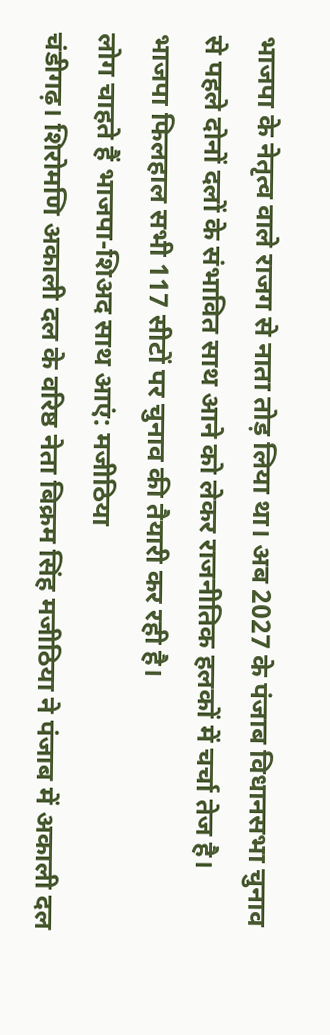भाजपा के नेतृत्व वाले राजग से नाता तोड़ लिया था। अब 2027 के पंजाब विधानसभा चुनाव से पहले दोनों दलों के संभावित साथ आने को लेकर राजनीतिक हलकों में चर्चा तेज है। भाजपा फिलहाल सभी 117 सीटों पर चुनाव की तैयारी कर रही है।
लोग चाहते हैं भाजपा-शिअद साथ आएं: मजीठिया
चंडीगढ़। शिरोमणि अकाली दल के वरिष्ठ नेता बिक्रम सिंह मजीठिया ने पंजाब में अकाली दल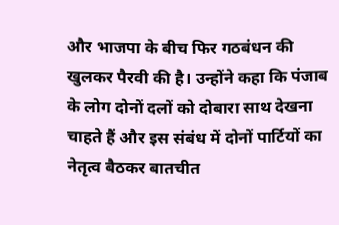और भाजपा के बीच फिर गठबंधन की खुलकर पैरवी की है। उन्होंने कहा कि पंजाब के लोग दोनों दलों को दोबारा साथ देखना चाहते हैं और इस संबंध में दोनों पार्टियों का नेतृत्व बैठकर बातचीत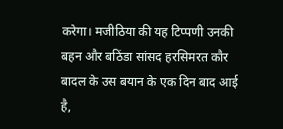करेगा। मजीठिया की यह टिप्पणी उनकी बहन और बठिंडा सांसद हरसिमरत कौर बादल के उस बयान के एक दिन बाद आई है,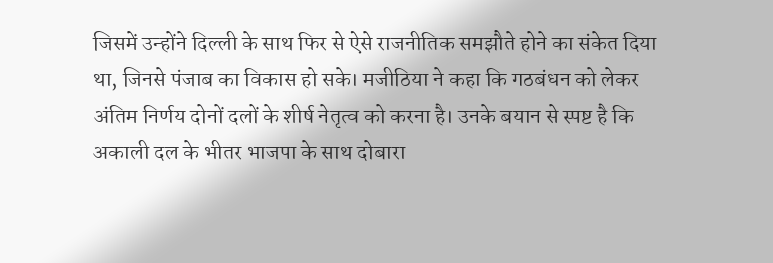जिसमें उन्होंने दिल्ली के साथ फिर से ऐसे राजनीतिक समझौते होने का संकेत दिया था, जिनसे पंजाब का विकास हो सके। मजीठिया ने कहा कि गठबंधन को लेकर अंतिम निर्णय दोनों दलों के शीर्ष नेतृत्व को करना है। उनके बयान से स्पष्ट है कि अकाली दल के भीतर भाजपा के साथ दोबारा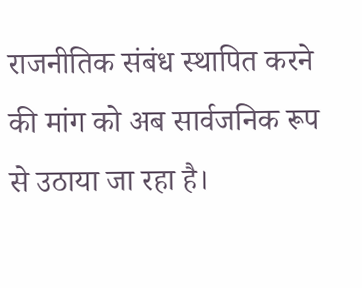राजनीतिक संबंध स्थापित करने की मांग को अब सार्वजनिक रूप से उठाया जा रहा है।